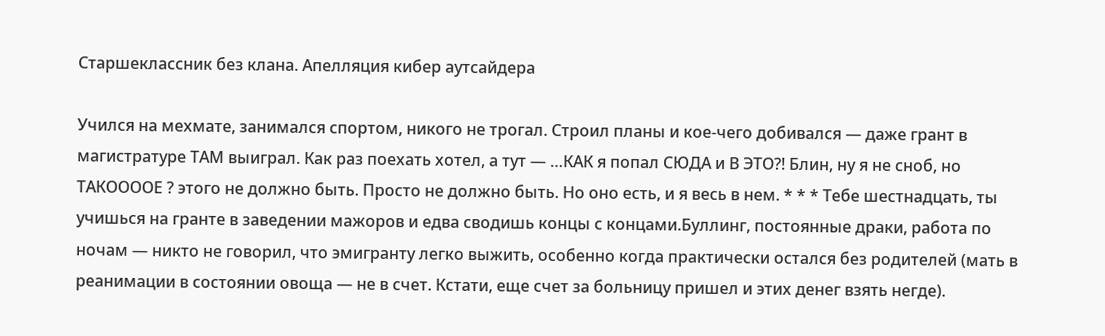Старшеклассник без клана. Апелляция кибер аутсайдера

Учился на мехмате, занимался спортом, никого не трогал. Строил планы и кое-чего добивался — даже грант в магистратуре ТАМ выиграл. Как раз поехать хотел, а тут — …КАК я попал СЮДА и В ЭТО?! Блин, ну я не сноб, но ТАКООООЕ ? этого не должно быть. Просто не должно быть. Но оно есть, и я весь в нем. * * * Тебе шестнадцать, ты учишься на гранте в заведении мажоров и едва сводишь концы с концами.Буллинг, постоянные драки, работа по ночам — никто не говорил, что эмигранту легко выжить, особенно когда практически остался без родителей (мать в реанимации в состоянии овоща — не в счет. Кстати, еще счет за больницу пришел и этих денег взять негде).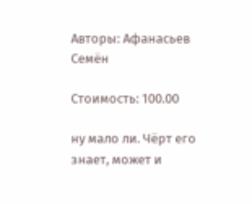Авторы: Афанасьев Семён

Стоимость: 100.00

ну мало ли. Чёрт его знает, может и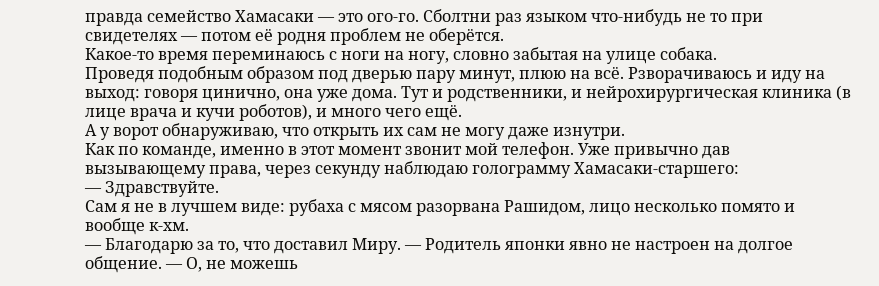правда семейство Хамасаки — это ого-го. Сболтни раз языком что-нибудь не то при свидетелях — потом её родня проблем не оберётся.
Какое-то время переминаюсь с ноги на ногу, словно забытая на улице собака.
Проведя подобным образом под дверью пару минут, плюю на всё. Рзворачиваюсь и иду на выход: говоря цинично, она уже дома. Тут и родственники, и нейрохирургическая клиника (в лице врача и кучи роботов), и много чего ещё.
А у ворот обнаруживаю, что открыть их сам не могу даже изнутри.
Как по команде, именно в этот момент звонит мой телефон. Уже привычно дав вызывающему права, через секунду наблюдаю голограмму Хамасаки-старшего:
— Здравствуйте.
Сам я не в лучшем виде: рубаха с мясом разорвана Рашидом, лицо несколько помято и вообще к-хм.
— Благодарю за то, что доставил Миру. — Родитель японки явно не настроен на долгое общение. — О, не можешь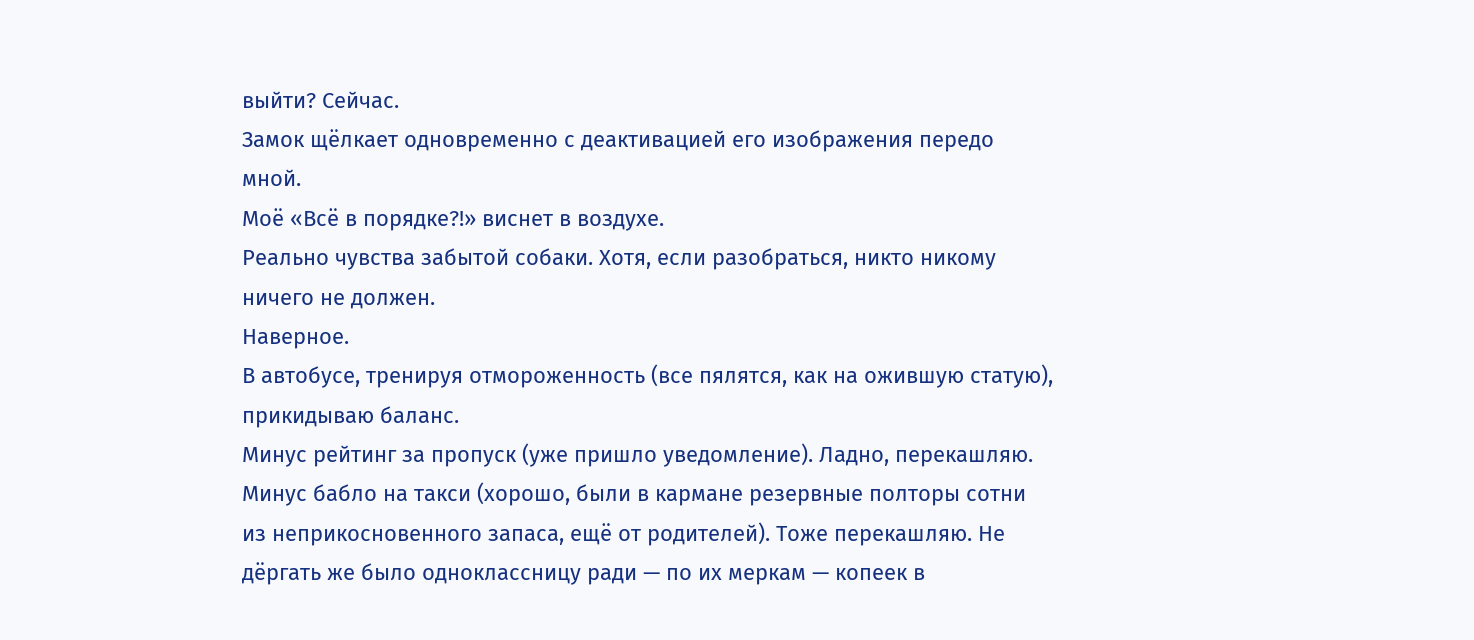выйти? Сейчас.
Замок щёлкает одновременно с деактивацией его изображения передо мной.
Моё «Всё в порядке?!» виснет в воздухе.
Реально чувства забытой собаки. Хотя, если разобраться, никто никому ничего не должен.
Наверное.
В автобусе, тренируя отмороженность (все пялятся, как на ожившую статую), прикидываю баланс.
Минус рейтинг за пропуск (уже пришло уведомление). Ладно, перекашляю.
Минус бабло на такси (хорошо, были в кармане резервные полторы сотни из неприкосновенного запаса, ещё от родителей). Тоже перекашляю. Не дёргать же было одноклассницу ради — по их меркам — копеек в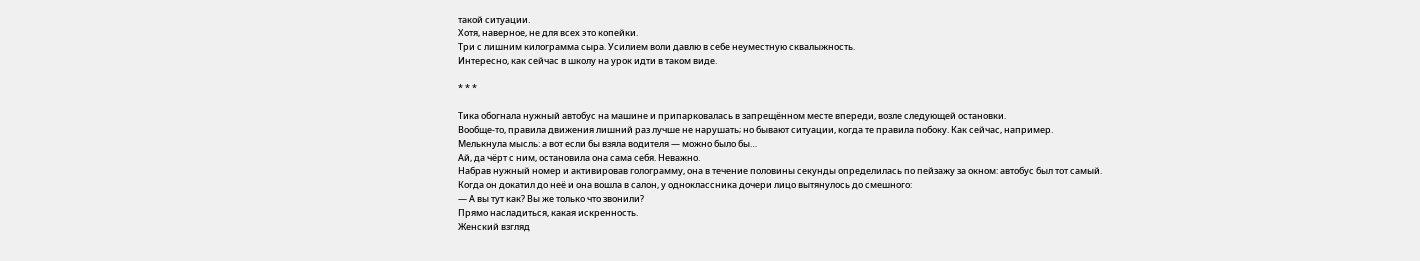такой ситуации.
Хотя, наверное, не для всех это копейки.
Три с лишним килограмма сыра. Усилием воли давлю в себе неуместную сквалыжность.
Интересно, как сейчас в школу на урок идти в таком виде.

* * *

Тика обогнала нужный автобус на машине и припарковалась в запрещённом месте впереди, возле следующей остановки.
Вообще-то, правила движения лишний раз лучше не нарушать; но бывают ситуации, когда те правила побоку. Как сейчас, например.
Мелькнула мысль: а вот если бы взяла водителя — можно было бы…
Ай, да чёрт с ним, остановила она сама себя. Неважно.
Набрав нужный номер и активировав голограмму, она в течение половины секунды определилась по пейзажу за окном: автобус был тот самый.
Когда он докатил до неё и она вошла в салон, у одноклассника дочери лицо вытянулось до смешного:
— А вы тут как? Вы же только что звонили?
Прямо насладиться, какая искренность.
Женский взгляд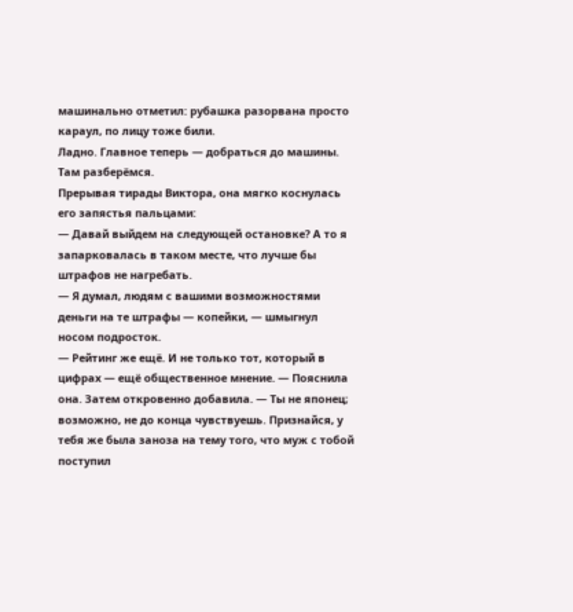машинально отметил: рубашка разорвана просто караул, по лицу тоже били.
Ладно. Главное теперь — добраться до машины. Там разберёмся.
Прерывая тирады Виктора, она мягко коснулась его запястья пальцами:
— Давай выйдем на следующей остановке? А то я запарковалась в таком месте, что лучше бы штрафов не нагребать.
— Я думал, людям с вашими возможностями деньги на те штрафы — копейки, — шмыгнул носом подросток.
— Рейтинг же ещё. И не только тот, который в цифрах — ещё общественное мнение. — Пояснила она. Затем откровенно добавила. — Ты не японец; возможно, не до конца чувствуешь. Признайся, у тебя же была заноза на тему того, что муж с тобой поступил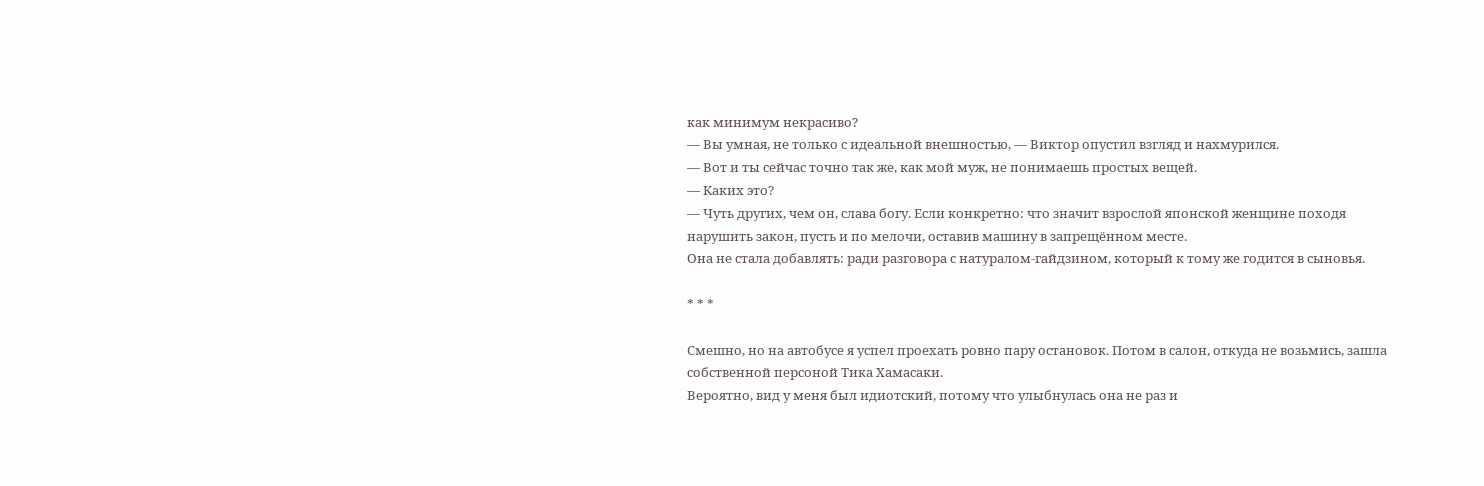как минимум некрасиво?
— Вы умная, не только с идеальной внешностью, — Виктор опустил взгляд и нахмурился.
— Вот и ты сейчас точно так же, как мой муж, не понимаешь простых вещей.
— Каких это?
— Чуть других, чем он, слава богу. Если конкретно: что значит взрослой японской женщине походя нарушить закон, пусть и по мелочи, оставив машину в запрещённом месте.
Она не стала добавлять: ради разговора с натуралом-гайдзином, который к тому же годится в сыновья.

* * *

Смешно, но на автобусе я успел проехать ровно пару остановок. Потом в салон, откуда не возьмись, зашла собственной персоной Тика Хамасаки.
Вероятно, вид у меня был идиотский, потому что улыбнулась она не раз и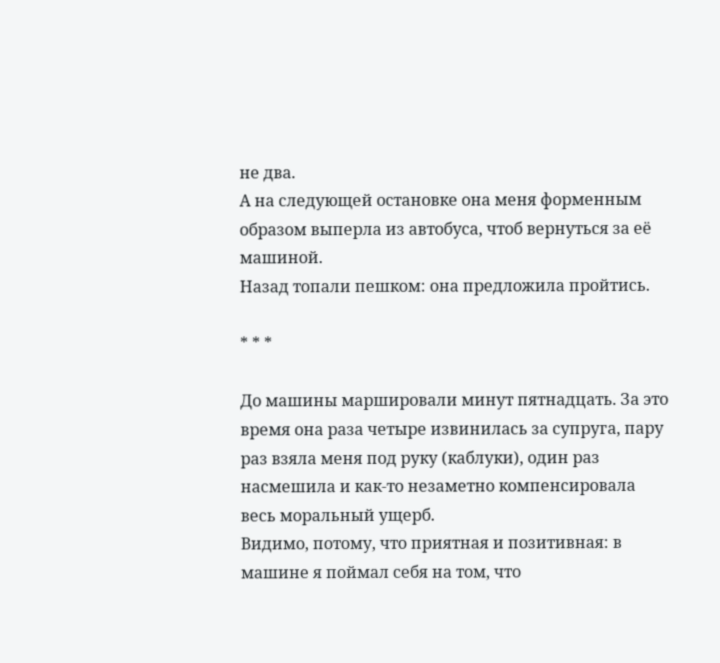не два.
А на следующей остановке она меня форменным образом выперла из автобуса, чтоб вернуться за её машиной.
Назад топали пешком: она предложила пройтись.

* * *

До машины маршировали минут пятнадцать. За это время она раза четыре извинилась за супруга, пару раз взяла меня под руку (каблуки), один раз насмешила и как-то незаметно компенсировала весь моральный ущерб.
Видимо, потому, что приятная и позитивная: в машине я поймал себя на том, что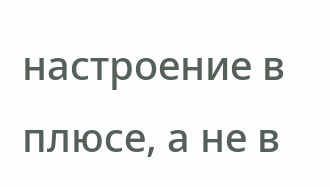настроение в плюсе, а не в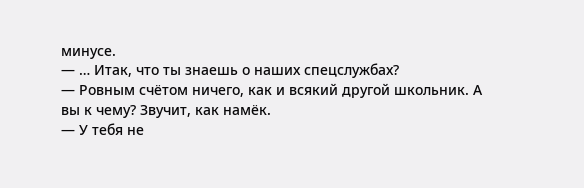минусе.
— … Итак, что ты знаешь о наших спецслужбах?
— Ровным счётом ничего, как и всякий другой школьник. А вы к чему? Звучит, как намёк.
— У тебя не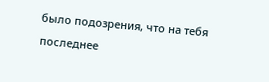было подозрения, что на тебя последнее